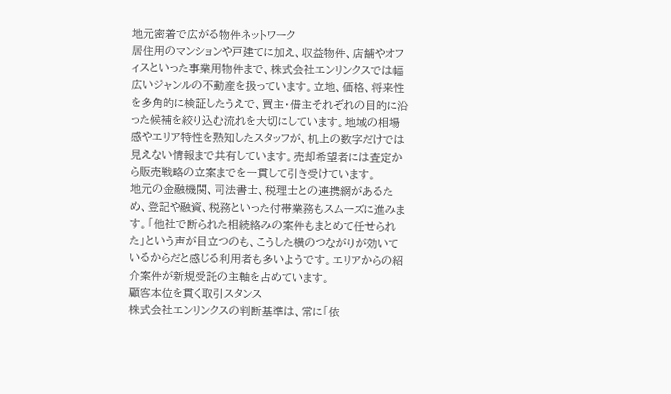地元密着で広がる物件ネットワーク
居住用のマンションや戸建てに加え、収益物件、店舗やオフィスといった事業用物件まで、株式会社エンリンクスでは幅広いジャンルの不動産を扱っています。立地、価格、将来性を多角的に検証したうえで、買主・借主それぞれの目的に沿った候補を絞り込む流れを大切にしています。地域の相場感やエリア特性を熟知したスタッフが、机上の数字だけでは見えない情報まで共有しています。売却希望者には査定から販売戦略の立案までを一貫して引き受けています。
地元の金融機関、司法書士、税理士との連携網があるため、登記や融資、税務といった付帯業務もスムーズに進みます。「他社で断られた相続絡みの案件もまとめて任せられた」という声が目立つのも、こうした横のつながりが効いているからだと感じる利用者も多いようです。エリアからの紹介案件が新規受託の主軸を占めています。
顧客本位を貫く取引スタンス
株式会社エンリンクスの判断基準は、常に「依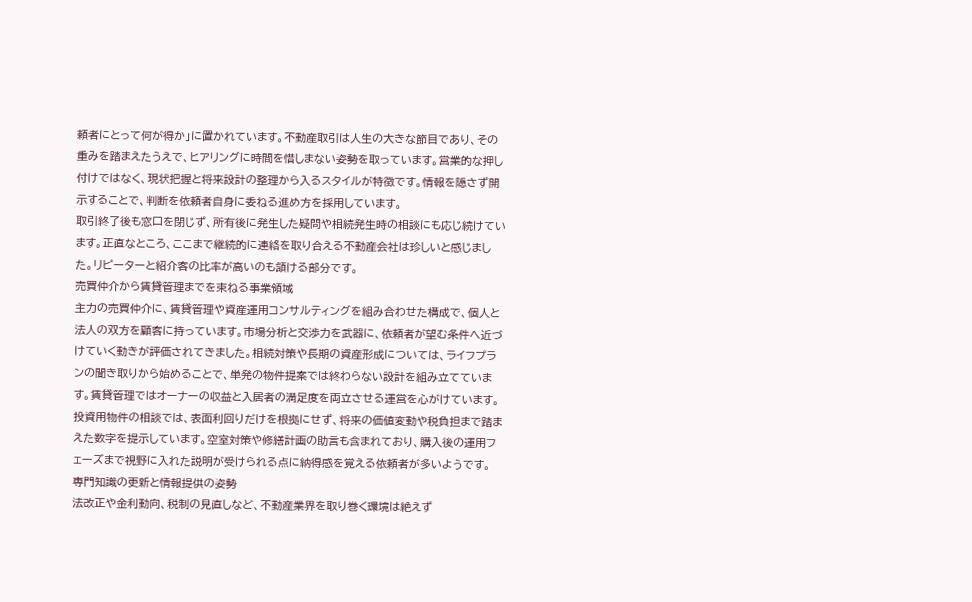頼者にとって何が得か」に置かれています。不動産取引は人生の大きな節目であり、その重みを踏まえたうえで、ヒアリングに時間を惜しまない姿勢を取っています。営業的な押し付けではなく、現状把握と将来設計の整理から入るスタイルが特徴です。情報を隠さず開示することで、判断を依頼者自身に委ねる進め方を採用しています。
取引終了後も窓口を閉じず、所有後に発生した疑問や相続発生時の相談にも応じ続けています。正直なところ、ここまで継続的に連絡を取り合える不動産会社は珍しいと感じました。リピーターと紹介客の比率が高いのも頷ける部分です。
売買仲介から賃貸管理までを束ねる事業領域
主力の売買仲介に、賃貸管理や資産運用コンサルティングを組み合わせた構成で、個人と法人の双方を顧客に持っています。市場分析と交渉力を武器に、依頼者が望む条件へ近づけていく動きが評価されてきました。相続対策や長期の資産形成については、ライフプランの聞き取りから始めることで、単発の物件提案では終わらない設計を組み立てています。賃貸管理ではオーナーの収益と入居者の満足度を両立させる運営を心がけています。
投資用物件の相談では、表面利回りだけを根拠にせず、将来の価値変動や税負担まで踏まえた数字を提示しています。空室対策や修繕計画の助言も含まれており、購入後の運用フェーズまで視野に入れた説明が受けられる点に納得感を覚える依頼者が多いようです。
専門知識の更新と情報提供の姿勢
法改正や金利動向、税制の見直しなど、不動産業界を取り巻く環境は絶えず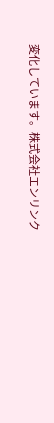変化しています。株式会社エンリンク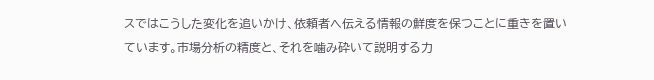スではこうした変化を追いかけ、依頼者へ伝える情報の鮮度を保つことに重きを置いています。市場分析の精度と、それを噛み砕いて説明する力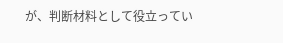が、判断材料として役立ってい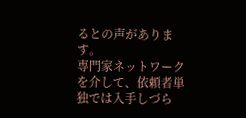るとの声があります。
専門家ネットワークを介して、依頼者単独では入手しづら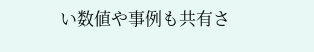い数値や事例も共有さ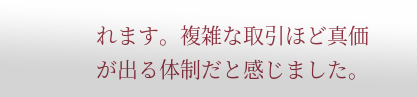れます。複雑な取引ほど真価が出る体制だと感じました。